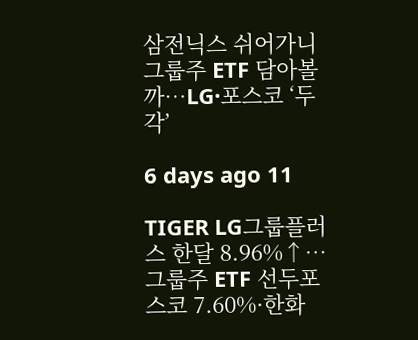삼전닉스 쉬어가니 그룹주 ETF 담아볼까…LG·포스코 ‘두각’

6 days ago 11

TIGER LG그룹플러스 한달 8.96%↑…그룹주 ETF 선두포스코 7.60%·한화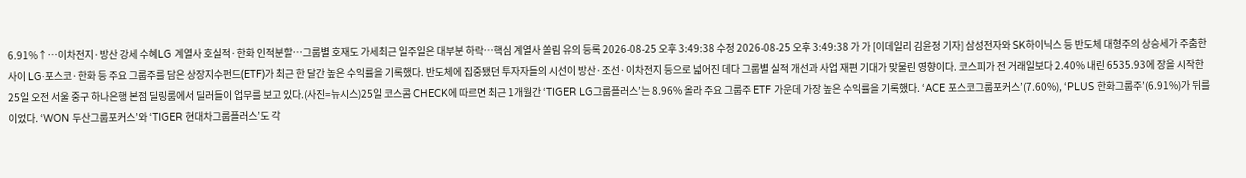6.91%↑…이차전지·방산 강세 수혜LG 계열사 호실적·한화 인적분할…그룹별 호재도 가세최근 일주일은 대부분 하락…핵심 계열사 쏠림 유의 등록 2026-08-25 오후 3:49:38 수정 2026-08-25 오후 3:49:38 가 가 [이데일리 김윤정 기자] 삼성전자와 SK하이닉스 등 반도체 대형주의 상승세가 주춤한 사이 LG·포스코·한화 등 주요 그룹주를 담은 상장지수펀드(ETF)가 최근 한 달간 높은 수익률을 기록했다. 반도체에 집중됐던 투자자들의 시선이 방산·조선·이차전지 등으로 넓어진 데다 그룹별 실적 개선과 사업 재편 기대가 맞물린 영향이다. 코스피가 전 거래일보다 2.40% 내린 6535.93에 장을 시작한 25일 오전 서울 중구 하나은행 본점 딜링룸에서 딜러들이 업무를 보고 있다.(사진=뉴시스)25일 코스콤 CHECK에 따르면 최근 1개월간 ‘TIGER LG그룹플러스’는 8.96% 올라 주요 그룹주 ETF 가운데 가장 높은 수익률을 기록했다. ‘ACE 포스코그룹포커스’(7.60%), ‘PLUS 한화그룹주’(6.91%)가 뒤를 이었다. ‘WON 두산그룹포커스’와 ‘TIGER 현대차그룹플러스’도 각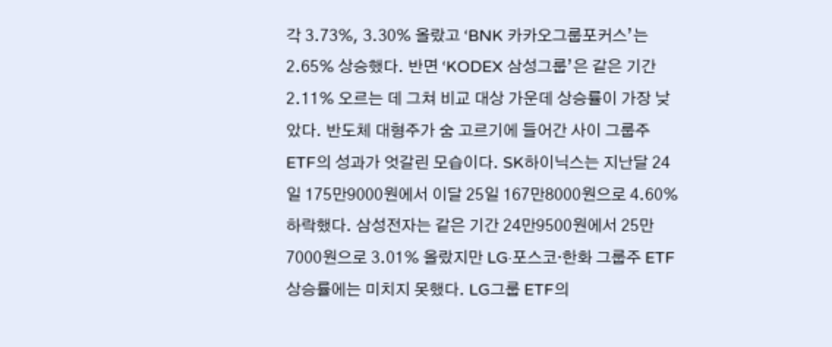각 3.73%, 3.30% 올랐고 ‘BNK 카카오그룹포커스’는 2.65% 상승했다. 반면 ‘KODEX 삼성그룹’은 같은 기간 2.11% 오르는 데 그쳐 비교 대상 가운데 상승률이 가장 낮았다. 반도체 대형주가 숨 고르기에 들어간 사이 그룹주 ETF의 성과가 엇갈린 모습이다. SK하이닉스는 지난달 24일 175만9000원에서 이달 25일 167만8000원으로 4.60% 하락했다. 삼성전자는 같은 기간 24만9500원에서 25만7000원으로 3.01% 올랐지만 LG·포스코·한화 그룹주 ETF 상승률에는 미치지 못했다. LG그룹 ETF의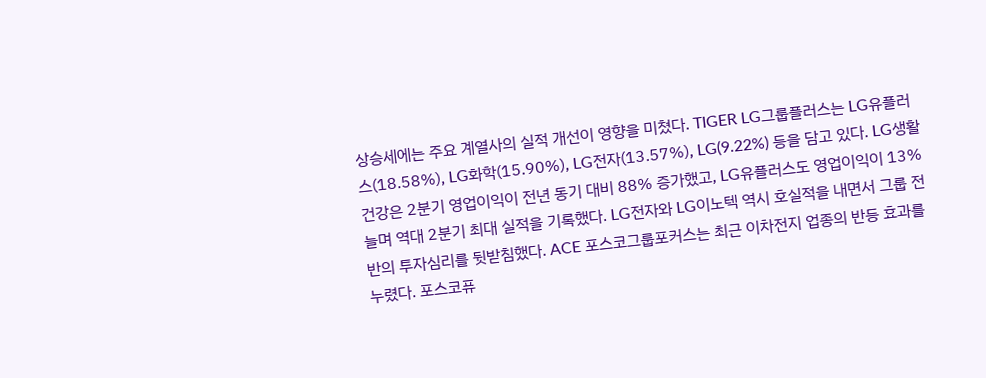상승세에는 주요 계열사의 실적 개선이 영향을 미쳤다. TIGER LG그룹플러스는 LG유플러스(18.58%), LG화학(15.90%), LG전자(13.57%), LG(9.22%) 등을 담고 있다. LG생활건강은 2분기 영업이익이 전년 동기 대비 88% 증가했고, LG유플러스도 영업이익이 13% 늘며 역대 2분기 최대 실적을 기록했다. LG전자와 LG이노텍 역시 호실적을 내면서 그룹 전반의 투자심리를 뒷받침했다. ACE 포스코그룹포커스는 최근 이차전지 업종의 반등 효과를 누렸다. 포스코퓨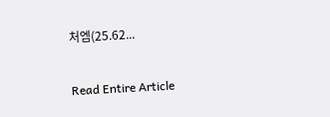처엠(25.62...

Read Entire Article